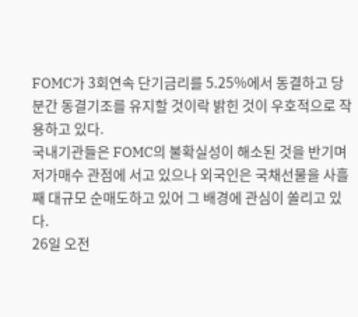FOMC가 3회연속 단기금리를 5.25%에서 동결하고 당분간 동결기조를 유지할 것이락 밝힌 것이 우호적으로 작용하고 있다.
국내기관들은 FOMC의 불확실성이 해소된 것을 반기며 저가매수 관점에 서고 있으나 외국인은 국채선물을 사흘째 대규모 순매도하고 있어 그 배경에 관심이 쏠리고 있다.
26일 오전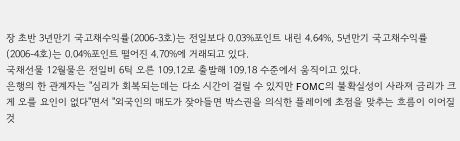장 초반 3년만기 국고채수익률(2006-3호)는 전일보다 0.03%포인트 내린 4.64%, 5년만기 국고채수익률(2006-4호)는 0.04%포인트 떨어진 4.70%에 거래되고 있다.
국채선물 12월물은 전일비 6틱 오른 109.12로 출발해 109.18 수준에서 움직이고 있다.
은행의 한 관계자는 "심리가 회복되는데는 다소 시간이 걸릴 수 있지만 FOMC의 불확실성이 사라져 금리가 크게 오를 요인이 없다"면서 "외국인의 매도가 잦아들면 박스권을 의식한 플레이에 초점을 맞추는 흐름이 이어질 것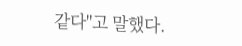같다"고 말했다.